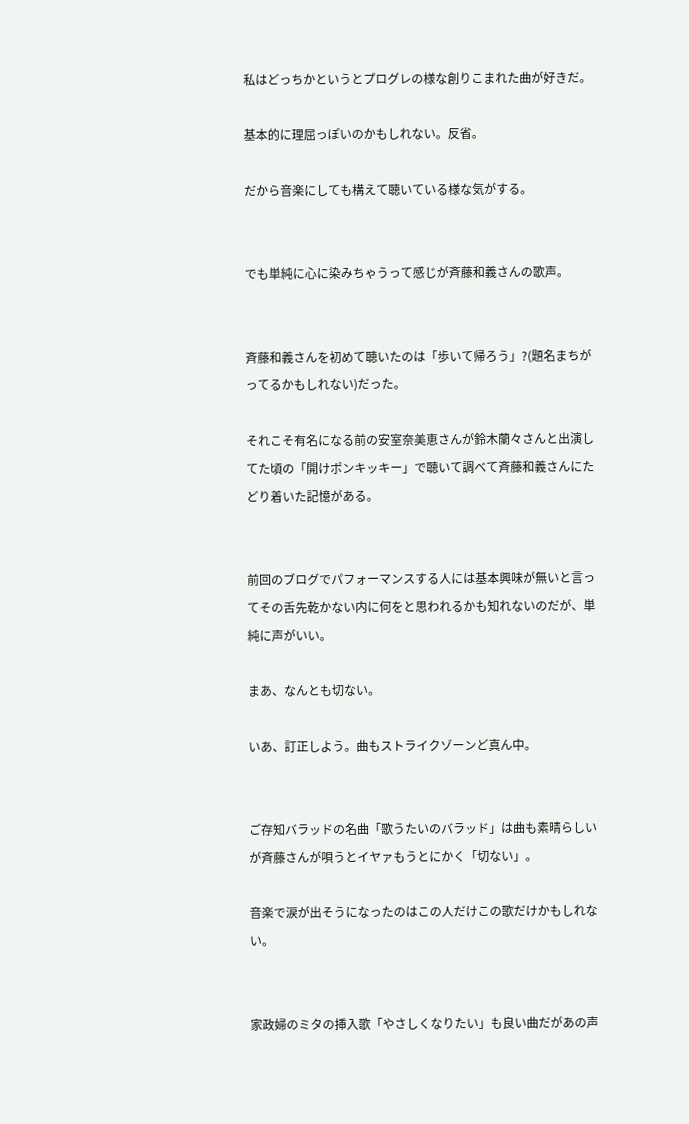私はどっちかというとプログレの様な創りこまれた曲が好きだ。

基本的に理屈っぽいのかもしれない。反省。

だから音楽にしても構えて聴いている様な気がする。


でも単純に心に染みちゃうって感じが斉藤和義さんの歌声。


斉藤和義さんを初めて聴いたのは「歩いて帰ろう」?(題名まちがってるかもしれない)だった。

それこそ有名になる前の安室奈美恵さんが鈴木蘭々さんと出演してた頃の「開けポンキッキー」で聴いて調べて斉藤和義さんにたどり着いた記憶がある。


前回のブログでパフォーマンスする人には基本興味が無いと言ってその舌先乾かない内に何をと思われるかも知れないのだが、単純に声がいい。

まあ、なんとも切ない。

いあ、訂正しよう。曲もストライクゾーンど真ん中。


ご存知バラッドの名曲「歌うたいのバラッド」は曲も素晴らしいが斉藤さんが唄うとイヤァもうとにかく「切ない」。

音楽で涙が出そうになったのはこの人だけこの歌だけかもしれない。


家政婦のミタの挿入歌「やさしくなりたい」も良い曲だがあの声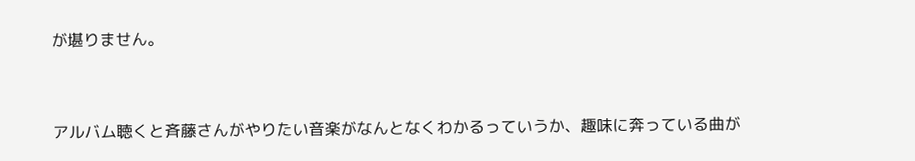が堪りません。


アルバム聴くと斉藤さんがやりたい音楽がなんとなくわかるっていうか、趣味に奔っている曲が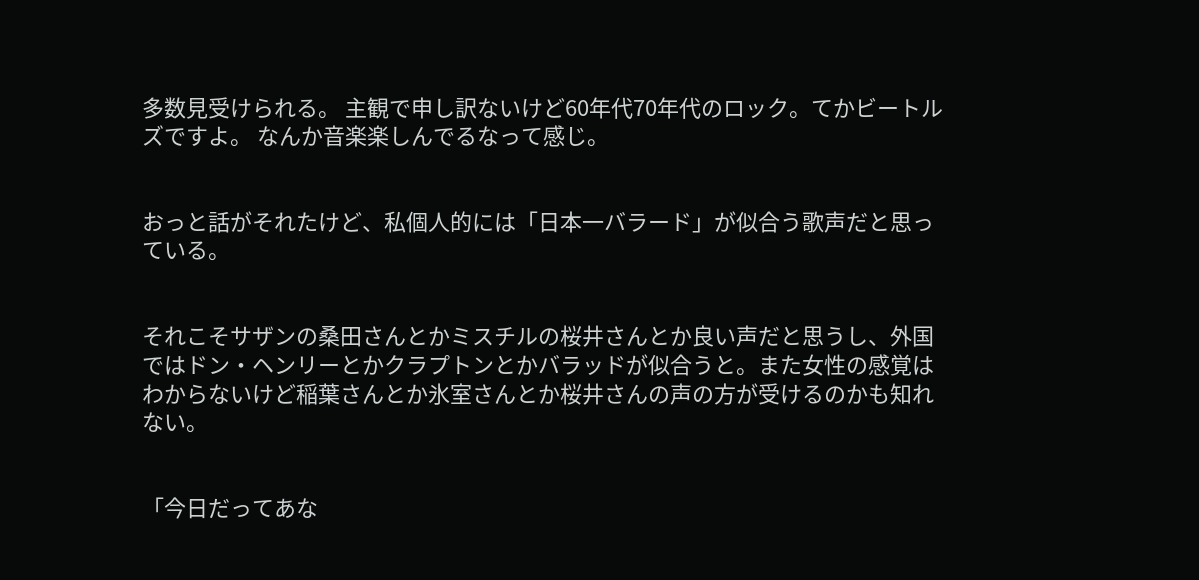多数見受けられる。 主観で申し訳ないけど60年代70年代のロック。てかビートルズですよ。 なんか音楽楽しんでるなって感じ。


おっと話がそれたけど、私個人的には「日本一バラード」が似合う歌声だと思っている。


それこそサザンの桑田さんとかミスチルの桜井さんとか良い声だと思うし、外国ではドン・ヘンリーとかクラプトンとかバラッドが似合うと。また女性の感覚はわからないけど稲葉さんとか氷室さんとか桜井さんの声の方が受けるのかも知れない。


「今日だってあな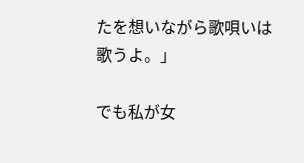たを想いながら歌唄いは歌うよ。」

でも私が女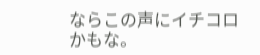ならこの声にイチコロかもな。